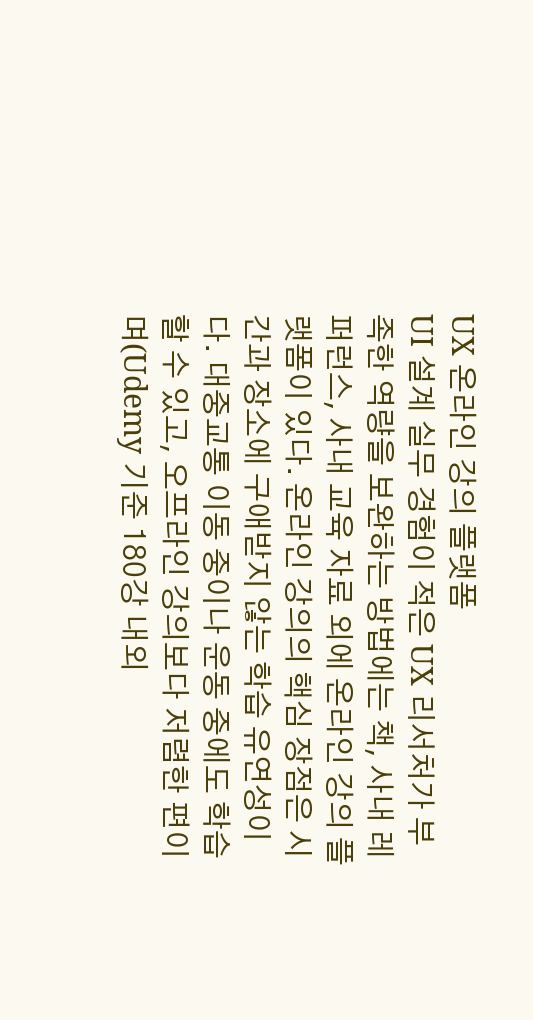UX 온라인 강의 플랫폼
UI 설계 실무 경험이 적은 UX 리서처가 부족한 역량을 보완하는 방법에는 책, 사내 레퍼런스, 사내 교육 자료 외에 온라인 강의 플랫폼이 있다. 온라인 강의의 핵심 장점은 시간과 장소에 구애받지 않는 학습 유연성이다. 대중교통 이동 중이나 운동 중에도 학습할 수 있고, 오프라인 강의보다 저렴한 편이며(Udemy 기준 180강 내외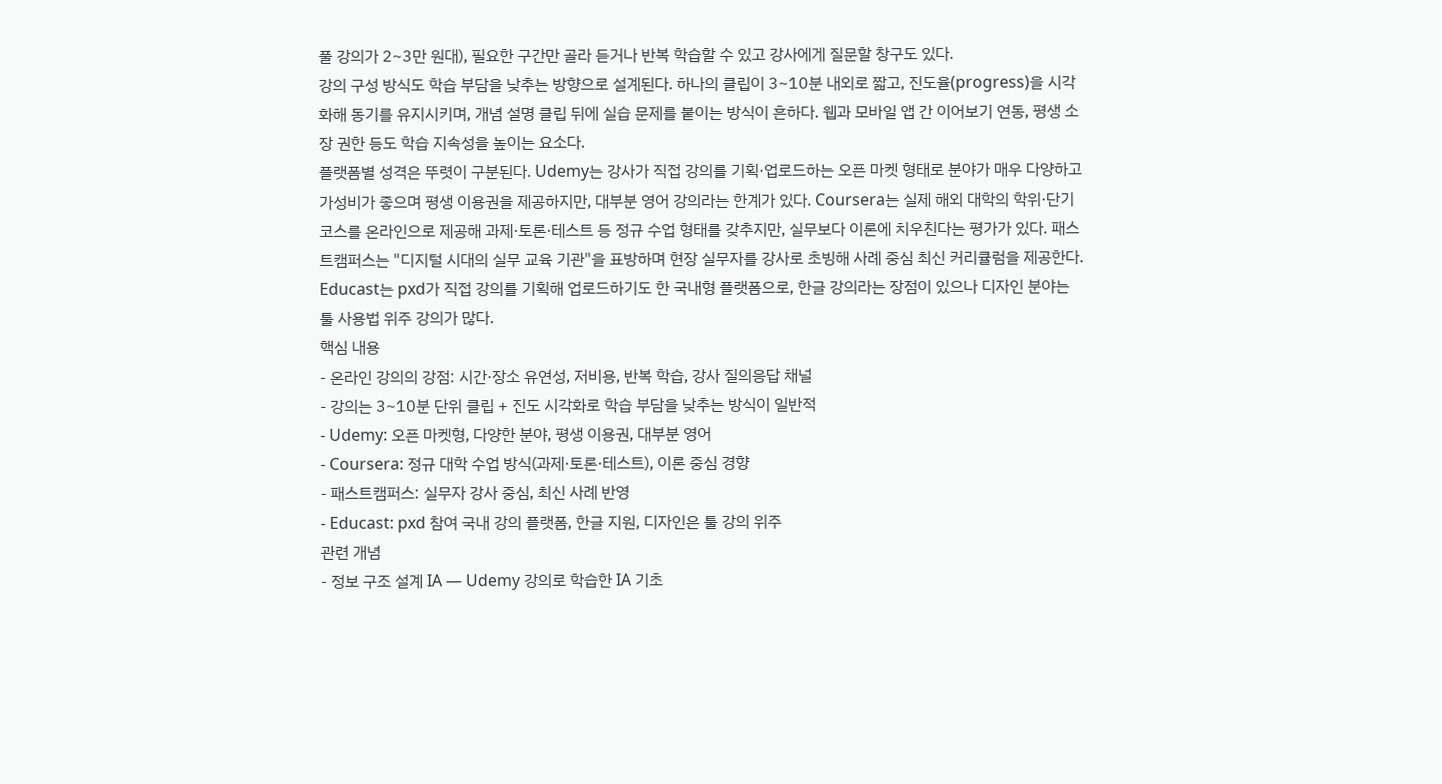풀 강의가 2~3만 원대), 필요한 구간만 골라 듣거나 반복 학습할 수 있고 강사에게 질문할 창구도 있다.
강의 구성 방식도 학습 부담을 낮추는 방향으로 설계된다. 하나의 클립이 3~10분 내외로 짧고, 진도율(progress)을 시각화해 동기를 유지시키며, 개념 설명 클립 뒤에 실습 문제를 붙이는 방식이 흔하다. 웹과 모바일 앱 간 이어보기 연동, 평생 소장 권한 등도 학습 지속성을 높이는 요소다.
플랫폼별 성격은 뚜렷이 구분된다. Udemy는 강사가 직접 강의를 기획·업로드하는 오픈 마켓 형태로 분야가 매우 다양하고 가성비가 좋으며 평생 이용권을 제공하지만, 대부분 영어 강의라는 한계가 있다. Coursera는 실제 해외 대학의 학위·단기 코스를 온라인으로 제공해 과제·토론·테스트 등 정규 수업 형태를 갖추지만, 실무보다 이론에 치우친다는 평가가 있다. 패스트캠퍼스는 "디지털 시대의 실무 교육 기관"을 표방하며 현장 실무자를 강사로 초빙해 사례 중심 최신 커리큘럼을 제공한다. Educast는 pxd가 직접 강의를 기획해 업로드하기도 한 국내형 플랫폼으로, 한글 강의라는 장점이 있으나 디자인 분야는 툴 사용법 위주 강의가 많다.
핵심 내용
- 온라인 강의의 강점: 시간·장소 유연성, 저비용, 반복 학습, 강사 질의응답 채널
- 강의는 3~10분 단위 클립 + 진도 시각화로 학습 부담을 낮추는 방식이 일반적
- Udemy: 오픈 마켓형, 다양한 분야, 평생 이용권, 대부분 영어
- Coursera: 정규 대학 수업 방식(과제·토론·테스트), 이론 중심 경향
- 패스트캠퍼스: 실무자 강사 중심, 최신 사례 반영
- Educast: pxd 참여 국내 강의 플랫폼, 한글 지원, 디자인은 툴 강의 위주
관련 개념
- 정보 구조 설계 IA — Udemy 강의로 학습한 IA 기초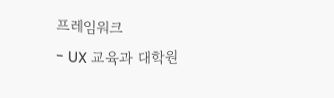프레임워크
- UX 교육과 대학원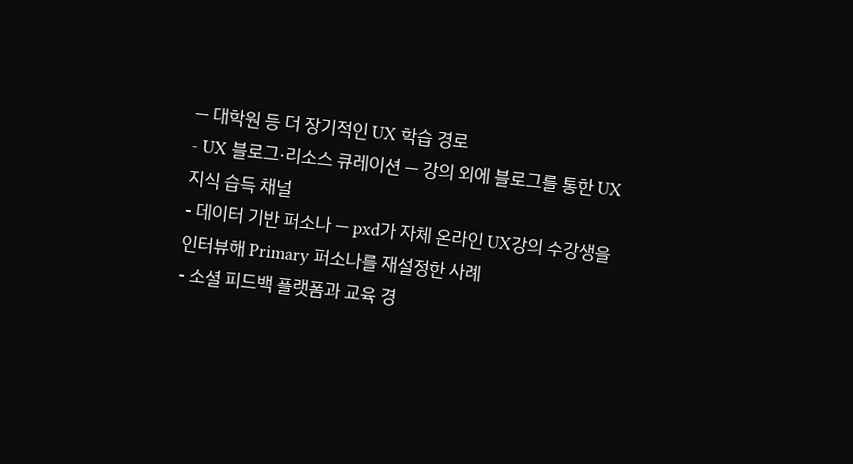— 대학원 등 더 장기적인 UX 학습 경로
- UX 블로그·리소스 큐레이션 — 강의 외에 블로그를 통한 UX 지식 습득 채널
- 데이터 기반 퍼소나 — pxd가 자체 온라인 UX강의 수강생을 인터뷰해 Primary 퍼소나를 재설정한 사례
- 소셜 피드백 플랫폼과 교육 경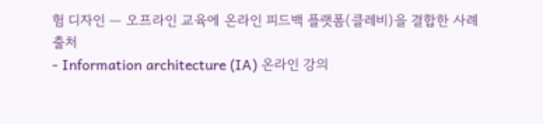험 디자인 — 오프라인 교육에 온라인 피드백 플랫폼(클레비)을 결합한 사례
출처
- Information architecture (IA) 온라인 강의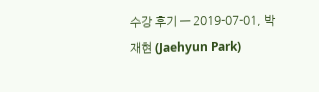수강 후기 — 2019-07-01, 박재현 (Jaehyun Park)